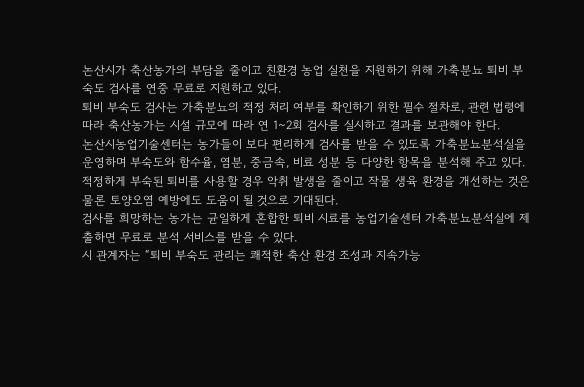논산시가 축산농가의 부담을 줄이고 친환경 농업 실천을 지원하기 위해 가축분뇨 퇴비 부숙도 검사를 연중 무료로 지원하고 있다.
퇴비 부숙도 검사는 가축분뇨의 적정 처리 여부를 확인하기 위한 필수 절차로, 관련 법령에 따라 축산농가는 시설 규모에 따라 연 1~2회 검사를 실시하고 결과를 보관해야 한다.
논산시농업기술센터는 농가들이 보다 편리하게 검사를 받을 수 있도록 가축분뇨분석실을 운영하며 부숙도와 함수율, 염분, 중금속, 비료 성분 등 다양한 항목을 분석해 주고 있다.
적정하게 부숙된 퇴비를 사용할 경우 악취 발생을 줄이고 작물 생육 환경을 개선하는 것은 물론 토양오염 예방에도 도움이 될 것으로 기대된다.
검사를 희망하는 농가는 균일하게 혼합한 퇴비 시료를 농업기술센터 가축분뇨분석실에 제출하면 무료로 분석 서비스를 받을 수 있다.
시 관계자는 “퇴비 부숙도 관리는 쾌적한 축산 환경 조성과 지속가능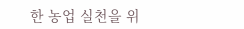한 농업 실천을 위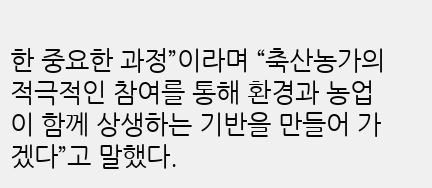한 중요한 과정”이라며 “축산농가의 적극적인 참여를 통해 환경과 농업이 함께 상생하는 기반을 만들어 가겠다”고 말했다.